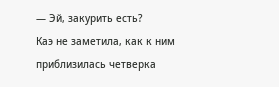— Эй, закурить есть?
Каэ не заметила, как к ним приблизилась четверка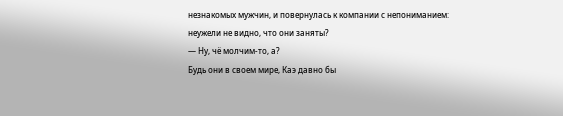незнакомых мужчин, и повернулась к компании с непониманием: неужели не видно, что они заняты?
— Ну, чё молчим-то, а?
Будь они в своем мире, Каэ давно бы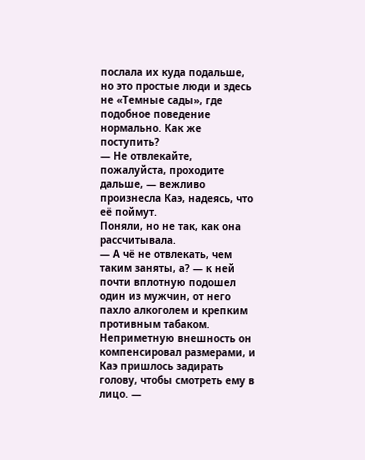послала их куда подальше, но это простые люди и здесь не «Темные сады», где подобное поведение нормально. Как же поступить?
— Не отвлекайте, пожалуйста, проходите дальше, — вежливо произнесла Каэ, надеясь, что её поймут.
Поняли, но не так, как она рассчитывала.
— А чё не отвлекать, чем таким заняты, а? — к ней почти вплотную подошел один из мужчин, от него пахло алкоголем и крепким противным табаком. Неприметную внешность он компенсировал размерами, и Каэ пришлось задирать голову, чтобы смотреть ему в лицо. —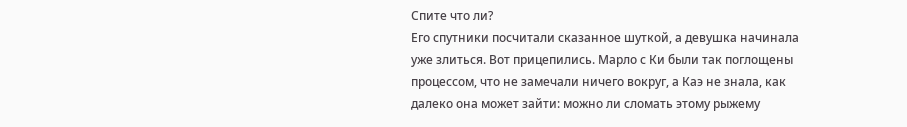Спите что ли?
Его спутники посчитали сказанное шуткой, а девушка начинала уже злиться. Вот прицепились. Марло с Ки были так поглощены процессом, что не замечали ничего вокруг, а Каэ не знала, как далеко она может зайти: можно ли сломать этому рыжему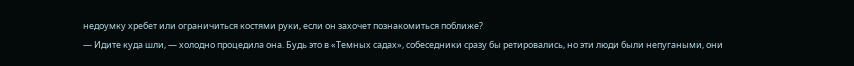недоумку хребет или ограничиться костями руки, если он захочет познакомиться поближе?
— Идите куда шли, — холодно процедила она. Будь это в «Темных садах», собеседники сразу бы ретировались, но эти люди были непугаными, они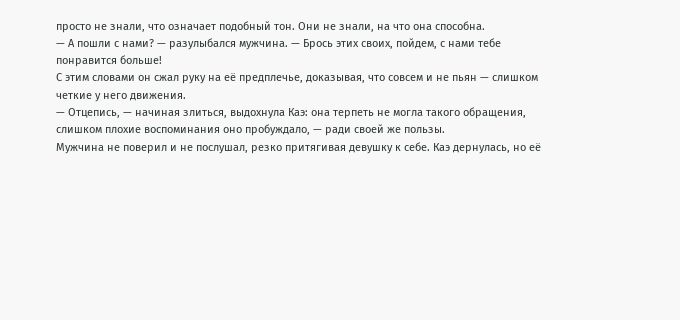просто не знали, что означает подобный тон. Они не знали, на что она способна.
— А пошли с нами? — разулыбался мужчина. — Брось этих своих, пойдем, с нами тебе понравится больше!
С этим словами он сжал руку на её предплечье, доказывая, что совсем и не пьян — слишком четкие у него движения.
— Отцепись, — начиная злиться, выдохнула Каэ: она терпеть не могла такого обращения, слишком плохие воспоминания оно пробуждало, — ради своей же пользы.
Мужчина не поверил и не послушал, резко притягивая девушку к себе. Каэ дернулась, но её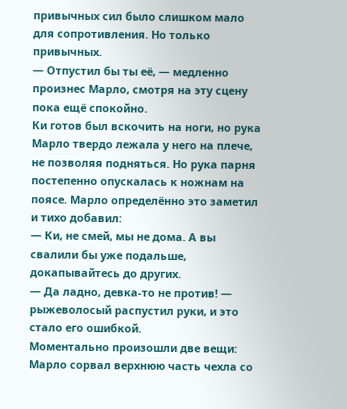привычных сил было слишком мало для сопротивления. Но только привычных.
— Отпустил бы ты её, — медленно произнес Марло, смотря на эту сцену пока ещё спокойно.
Ки готов был вскочить на ноги, но рука Марло твердо лежала у него на плече, не позволяя подняться. Но рука парня постепенно опускалась к ножнам на поясе. Марло определённо это заметил и тихо добавил:
— Ки, не смей, мы не дома. А вы свалили бы уже подальше, докапывайтесь до других.
— Да ладно, девка-то не против! — рыжеволосый распустил руки, и это стало его ошибкой.
Моментально произошли две вещи: Марло сорвал верхнюю часть чехла со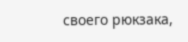своего рюкзака,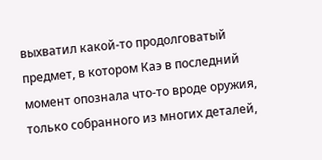выхватил какой-то продолговатый предмет, в котором Каэ в последний момент опознала что-то вроде оружия, только собранного из многих деталей,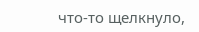что-то щелкнуло,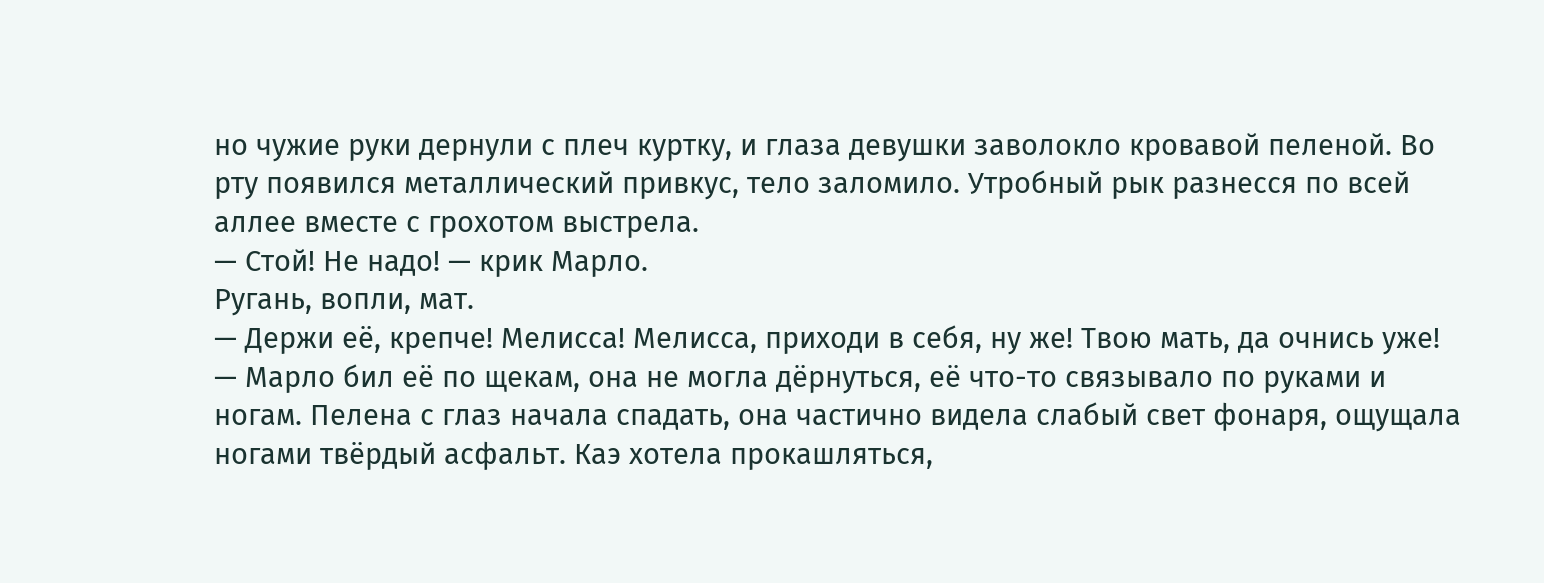но чужие руки дернули с плеч куртку, и глаза девушки заволокло кровавой пеленой. Во рту появился металлический привкус, тело заломило. Утробный рык разнесся по всей аллее вместе с грохотом выстрела.
— Стой! Не надо! — крик Марло.
Ругань, вопли, мат.
— Держи её, крепче! Мелисса! Мелисса, приходи в себя, ну же! Твою мать, да очнись уже! — Марло бил её по щекам, она не могла дёрнуться, её что-то связывало по руками и ногам. Пелена с глаз начала спадать, она частично видела слабый свет фонаря, ощущала ногами твёрдый асфальт. Каэ хотела прокашляться,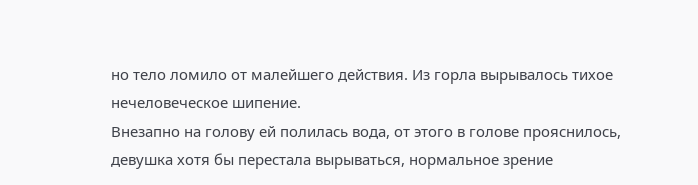но тело ломило от малейшего действия. Из горла вырывалось тихое нечеловеческое шипение.
Внезапно на голову ей полилась вода, от этого в голове прояснилось, девушка хотя бы перестала вырываться, нормальное зрение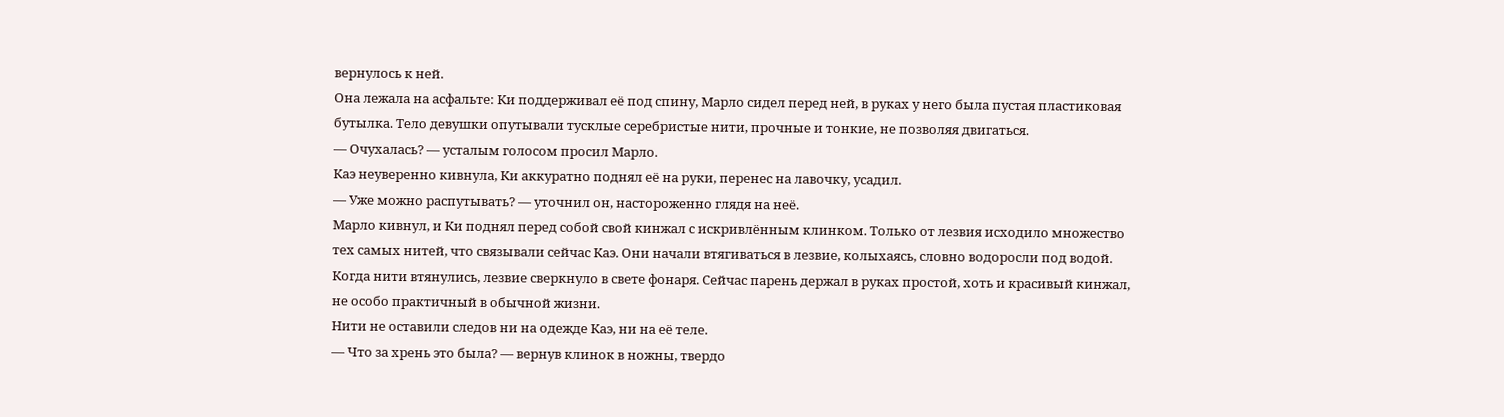вернулось к ней.
Она лежала на асфальте: Ки поддерживал её под спину, Марло сидел перед ней, в руках у него была пустая пластиковая бутылка. Тело девушки опутывали тусклые серебристые нити, прочные и тонкие, не позволяя двигаться.
— Очухалась? — усталым голосом просил Марло.
Каэ неуверенно кивнула, Ки аккуратно поднял её на руки, перенес на лавочку, усадил.
— Уже можно распутывать? — уточнил он, настороженно глядя на неё.
Марло кивнул, и Ки поднял перед собой свой кинжал с искривлённым клинком. Только от лезвия исходило множество тех самых нитей, что связывали сейчас Каэ. Они начали втягиваться в лезвие, колыхаясь, словно водоросли под водой. Когда нити втянулись, лезвие сверкнуло в свете фонаря. Сейчас парень держал в руках простой, хоть и красивый кинжал, не особо практичный в обычной жизни.
Нити не оставили следов ни на одежде Каэ, ни на её теле.
— Что за хрень это была? — вернув клинок в ножны, твердо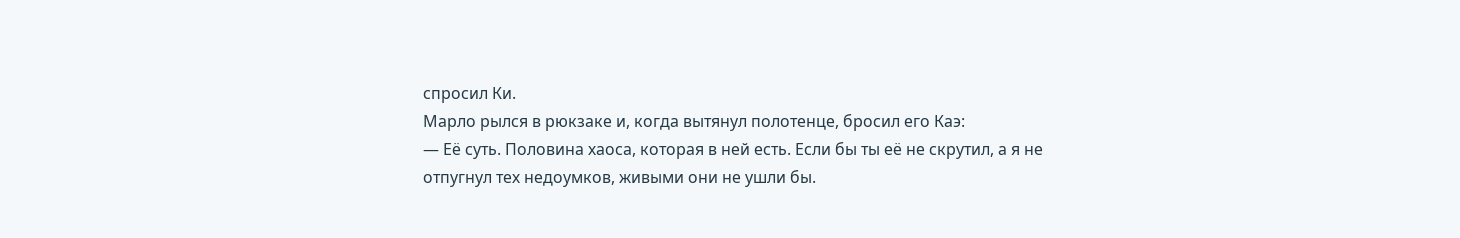спросил Ки.
Марло рылся в рюкзаке и, когда вытянул полотенце, бросил его Каэ:
— Её суть. Половина хаоса, которая в ней есть. Если бы ты её не скрутил, а я не отпугнул тех недоумков, живыми они не ушли бы.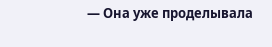— Она уже проделывала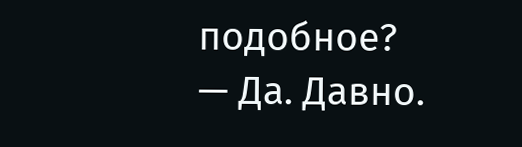подобное?
— Да. Давно.